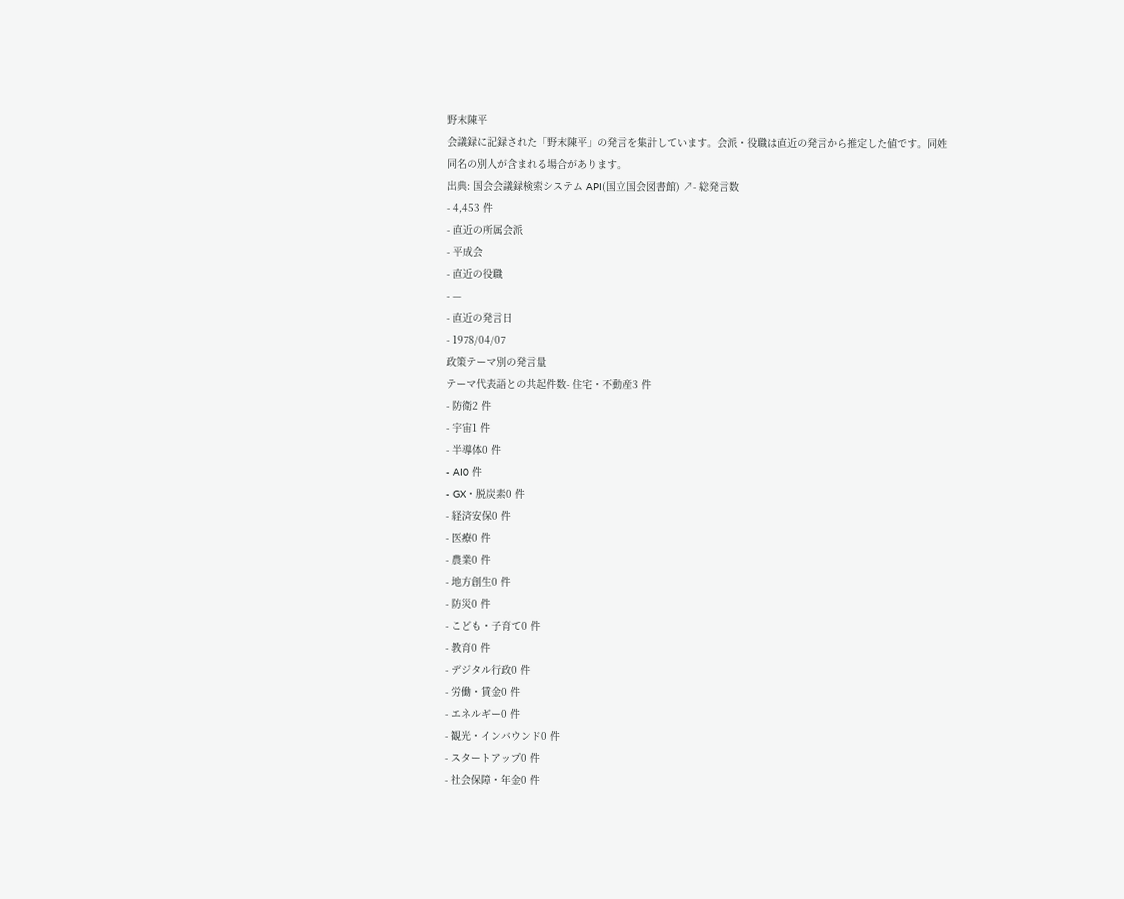野末陳平
会議録に記録された「野末陳平」の発言を集計しています。会派・役職は直近の発言から推定した値です。同姓同名の別人が含まれる場合があります。
出典: 国会会議録検索システム API(国立国会図書館) ↗- 総発言数
- 4,453 件
- 直近の所属会派
- 平成会
- 直近の役職
- —
- 直近の発言日
- 1978/04/07
政策テーマ別の発言量
テーマ代表語との共起件数- 住宅・不動産3 件
- 防衛2 件
- 宇宙1 件
- 半導体0 件
- AI0 件
- GX・脱炭素0 件
- 経済安保0 件
- 医療0 件
- 農業0 件
- 地方創生0 件
- 防災0 件
- こども・子育て0 件
- 教育0 件
- デジタル行政0 件
- 労働・賃金0 件
- エネルギー0 件
- 観光・インバウンド0 件
- スタートアップ0 件
- 社会保障・年金0 件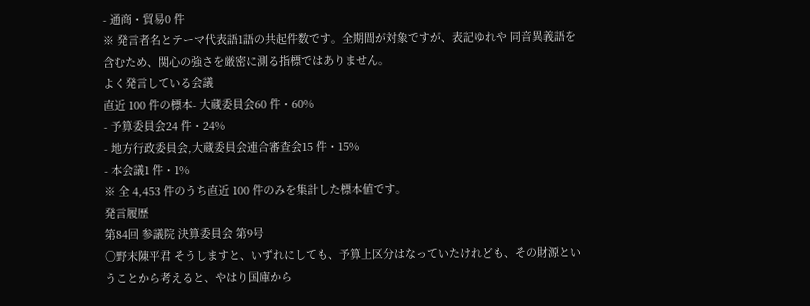- 通商・貿易0 件
※ 発言者名とテーマ代表語1語の共起件数です。全期間が対象ですが、表記ゆれや 同音異義語を含むため、関心の強さを厳密に測る指標ではありません。
よく発言している会議
直近 100 件の標本- 大蔵委員会60 件・60%
- 予算委員会24 件・24%
- 地方行政委員会,大蔵委員会連合審査会15 件・15%
- 本会議1 件・1%
※ 全 4,453 件のうち直近 100 件のみを集計した標本値です。
発言履歴
第84回 参議院 決算委員会 第9号
○野末陳平君 そうしますと、いずれにしても、予算上区分はなっていたけれども、その財源ということから考えると、やはり国庫から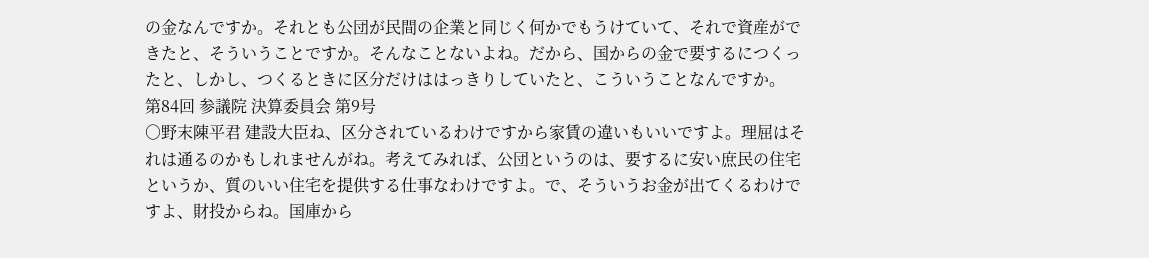の金なんですか。それとも公団が民間の企業と同じく何かでもうけていて、それで資産ができたと、そういうことですか。そんなことないよね。だから、国からの金で要するにつくったと、しかし、つくるときに区分だけははっきりしていたと、こういうことなんですか。
第84回 参議院 決算委員会 第9号
○野末陳平君 建設大臣ね、区分されているわけですから家賃の違いもいいですよ。理屈はそれは通るのかもしれませんがね。考えてみれば、公団というのは、要するに安い庶民の住宅というか、質のいい住宅を提供する仕事なわけですよ。で、そういうお金が出てくるわけですよ、財投からね。国庫から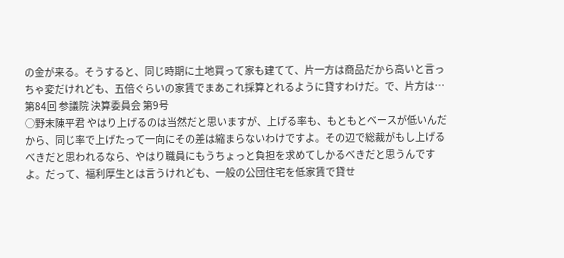の金が来る。そうすると、同じ時期に土地買って家も建てて、片一方は商品だから高いと言っちゃ変だけれども、五倍ぐらいの家賃でまあこれ採算とれるように貸すわけだ。で、片方は…
第84回 参議院 決算委員会 第9号
○野末陳平君 やはり上げるのは当然だと思いますが、上げる率も、もともとベースが低いんだから、同じ率で上げたって一向にその差は縮まらないわけですよ。その辺で総裁がもし上げるべきだと思われるなら、やはり職員にもうちょっと負担を求めてしかるべきだと思うんですよ。だって、福利厚生とは言うけれども、一般の公団住宅を低家賃で貸せ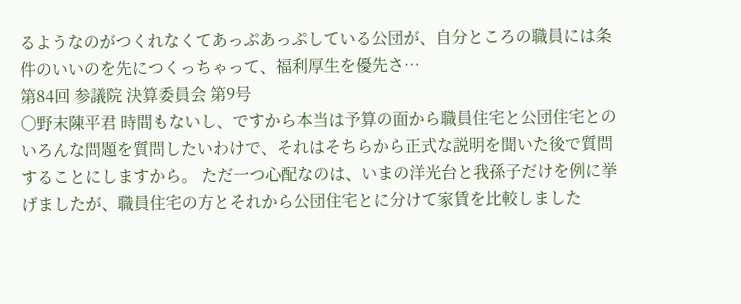るようなのがつくれなくてあっぷあっぷしている公団が、自分ところの職員には条件のいいのを先につくっちゃって、福利厚生を優先さ…
第84回 参議院 決算委員会 第9号
○野末陳平君 時間もないし、ですから本当は予算の面から職員住宅と公団住宅とのいろんな問題を質問したいわけで、それはそちらから正式な説明を聞いた後で質問することにしますから。 ただ一つ心配なのは、いまの洋光台と我孫子だけを例に挙げましたが、職員住宅の方とそれから公団住宅とに分けて家賃を比較しました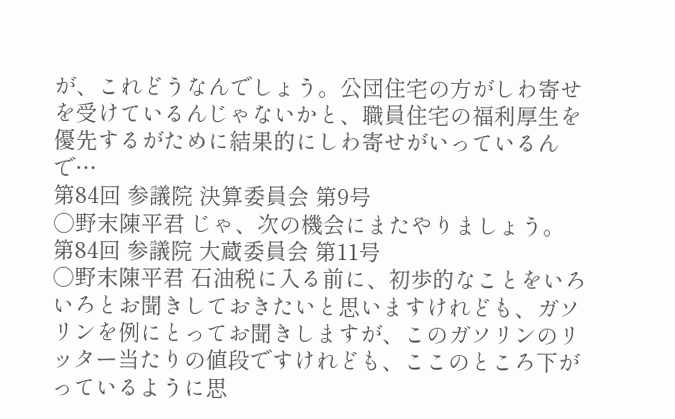が、これどうなんでしょう。公団住宅の方がしわ寄せを受けているんじゃないかと、職員住宅の福利厚生を優先するがために結果的にしわ寄せがいっているんで…
第84回 参議院 決算委員会 第9号
○野末陳平君 じゃ、次の機会にまたやりましょう。
第84回 参議院 大蔵委員会 第11号
○野末陳平君 石油税に入る前に、初歩的なことをいろいろとお聞きしておきたいと思いますけれども、ガソリンを例にとってお聞きしますが、このガソリンのリッター当たりの値段ですけれども、ここのところ下がっているように思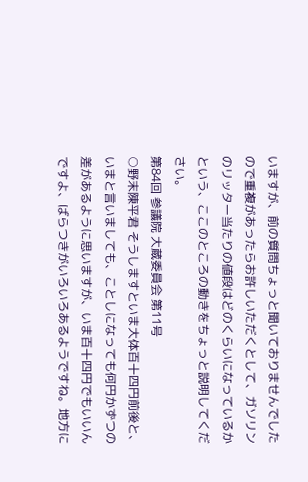いますが、前の質問ちょっと聞いておりませんでしたので重複があったらお許しいただくとして、ガソリンのリッター当たりの値段はどのくらいになっているかという、ここのところの動きをちょっと説明してください。
第84回 参議院 大蔵委員会 第11号
○野末陳平君 そうしますといま大体百十四円前後と、いまと言いましても、ことしになっても何円かずつの差があるように思いますが、いま百十四円でもいいんですよ、ばらつきがいろいろあるようですね。地方に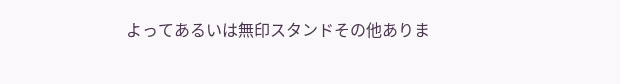よってあるいは無印スタンドその他ありま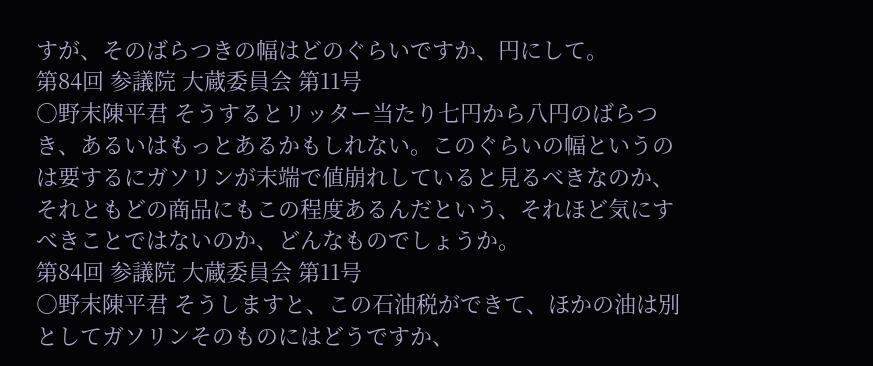すが、そのばらつきの幅はどのぐらいですか、円にして。
第84回 参議院 大蔵委員会 第11号
○野末陳平君 そうするとリッター当たり七円から八円のばらつき、あるいはもっとあるかもしれない。このぐらいの幅というのは要するにガソリンが末端で値崩れしていると見るべきなのか、それともどの商品にもこの程度あるんだという、それほど気にすべきことではないのか、どんなものでしょうか。
第84回 参議院 大蔵委員会 第11号
○野末陳平君 そうしますと、この石油税ができて、ほかの油は別としてガソリンそのものにはどうですか、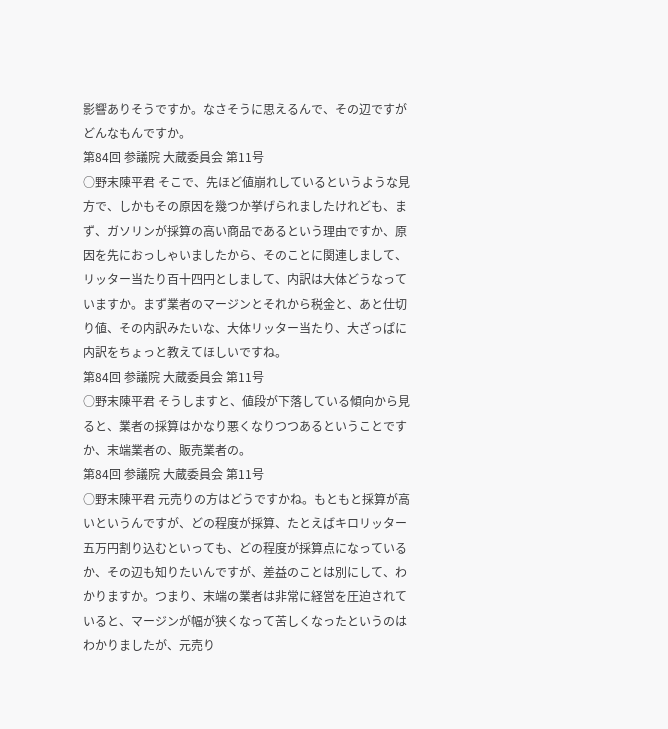影響ありそうですか。なさそうに思えるんで、その辺ですがどんなもんですか。
第84回 参議院 大蔵委員会 第11号
○野末陳平君 そこで、先ほど値崩れしているというような見方で、しかもその原因を幾つか挙げられましたけれども、まず、ガソリンが採算の高い商品であるという理由ですか、原因を先におっしゃいましたから、そのことに関連しまして、リッター当たり百十四円としまして、内訳は大体どうなっていますか。まず業者のマージンとそれから税金と、あと仕切り値、その内訳みたいな、大体リッター当たり、大ざっぱに内訳をちょっと教えてほしいですね。
第84回 参議院 大蔵委員会 第11号
○野末陳平君 そうしますと、値段が下落している傾向から見ると、業者の採算はかなり悪くなりつつあるということですか、末端業者の、販売業者の。
第84回 参議院 大蔵委員会 第11号
○野末陳平君 元売りの方はどうですかね。もともと採算が高いというんですが、どの程度が採算、たとえばキロリッター五万円割り込むといっても、どの程度が採算点になっているか、その辺も知りたいんですが、差益のことは別にして、わかりますか。つまり、末端の業者は非常に経営を圧迫されていると、マージンが幅が狭くなって苦しくなったというのはわかりましたが、元売り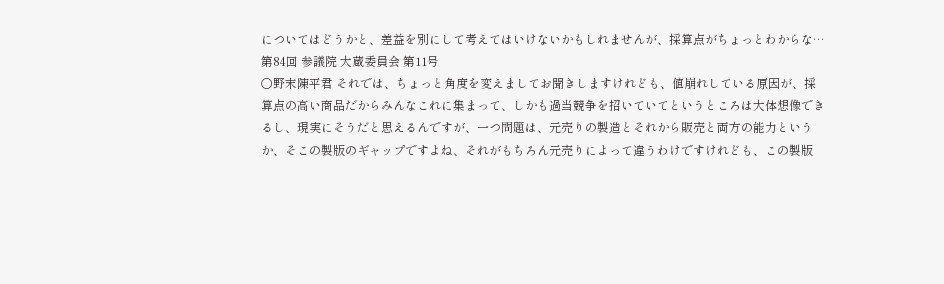についてはどうかと、差益を別にして考えてはいけないかもしれませんが、採算点がちょっとわからな…
第84回 参議院 大蔵委員会 第11号
○野末陳平君 それでは、ちょっと角度を変えましてお聞きしますけれども、値崩れしている原因が、採算点の高い商品だからみんなこれに集まって、しかも過当競争を招いていてというところは大体想像できるし、現実にそうだと思えるんですが、一つ問題は、元売りの製造とそれから販売と両方の能力というか、そこの製版のギャップですよね、それがもちろん元売りによって違うわけですけれども、この製版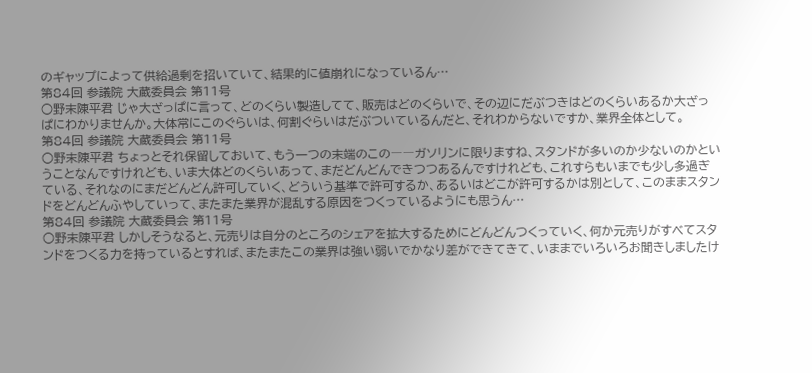のギャップによって供給過剰を招いていて、結果的に値崩れになっているん…
第84回 参議院 大蔵委員会 第11号
○野末陳平君 じゃ大ざっぱに言って、どのくらい製造してて、販売はどのくらいで、その辺にだぶつきはどのくらいあるか大ざっぱにわかりませんか。大体常にこのぐらいは、何割ぐらいはだぶついているんだと、それわからないですか、業界全体として。
第84回 参議院 大蔵委員会 第11号
○野末陳平君 ちょっとそれ保留しておいて、もう一つの末端のこの――ガソリンに限りますね、スタンドが多いのか少ないのかということなんですけれども、いま大体どのくらいあって、まだどんどんできつつあるんですけれども、これすらもいまでも少し多過ぎている、それなのにまだどんどん許可していく、どういう基準で許可するか、あるいはどこが許可するかは別として、このままスタンドをどんどんふやしていって、またまた業界が混乱する原因をつくっているようにも思うん…
第84回 参議院 大蔵委員会 第11号
○野末陳平君 しかしそうなると、元売りは自分のところのシェアを拡大するためにどんどんつくっていく、何か元売りがすべてスタンドをつくる力を持っているとすれば、またまたこの業界は強い弱いでかなり差ができてきて、いままでいろいろお聞きしましたけ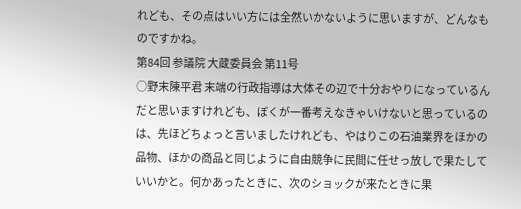れども、その点はいい方には全然いかないように思いますが、どんなものですかね。
第84回 参議院 大蔵委員会 第11号
○野末陳平君 末端の行政指導は大体その辺で十分おやりになっているんだと思いますけれども、ぼくが一番考えなきゃいけないと思っているのは、先ほどちょっと言いましたけれども、やはりこの石油業界をほかの品物、ほかの商品と同じように自由競争に民間に任せっ放しで果たしていいかと。何かあったときに、次のショックが来たときに果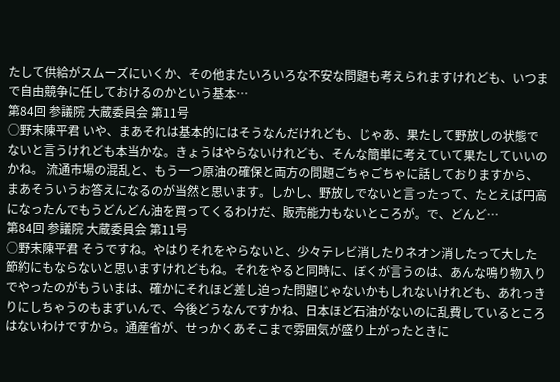たして供給がスムーズにいくか、その他またいろいろな不安な問題も考えられますけれども、いつまで自由競争に任しておけるのかという基本…
第84回 参議院 大蔵委員会 第11号
○野末陳平君 いや、まあそれは基本的にはそうなんだけれども、じゃあ、果たして野放しの状態でないと言うけれども本当かな。きょうはやらないけれども、そんな簡単に考えていて果たしていいのかね。 流通市場の混乱と、もう一つ原油の確保と両方の問題ごちゃごちゃに話しておりますから、まあそういうお答えになるのが当然と思います。しかし、野放しでないと言ったって、たとえば円高になったんでもうどんどん油を買ってくるわけだ、販売能力もないところが。で、どんど…
第84回 参議院 大蔵委員会 第11号
○野末陳平君 そうですね。やはりそれをやらないと、少々テレビ消したりネオン消したって大した節約にもならないと思いますけれどもね。それをやると同時に、ぼくが言うのは、あんな鳴り物入りでやったのがもういまは、確かにそれほど差し迫った問題じゃないかもしれないけれども、あれっきりにしちゃうのもまずいんで、今後どうなんですかね、日本ほど石油がないのに乱費しているところはないわけですから。通産省が、せっかくあそこまで雰囲気が盛り上がったときに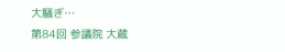大騒ぎ…
第84回 参議院 大蔵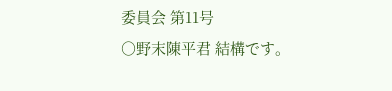委員会 第11号
○野末陳平君 結構です。